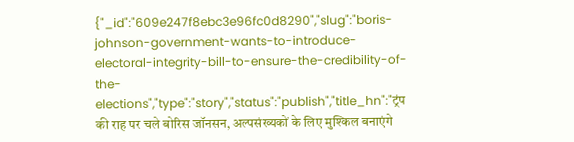{"_id":"609e247f8ebc3e96fc0d8290","slug":"boris-johnson-government-wants-to-introduce-electoral-integrity-bill-to-ensure-the-credibility-of-the-elections","type":"story","status":"publish","title_hn":"ट्रंप की राह पर चले बोरिस जॉनसन, अल्पसंख्यकों के लिए मुश्किल बनाएंगे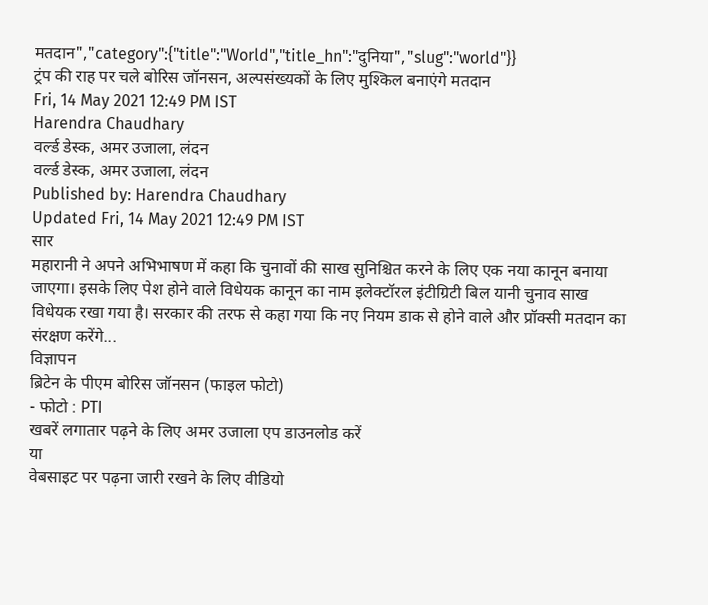मतदान","category":{"title":"World","title_hn":"दुनिया","slug":"world"}}
ट्रंप की राह पर चले बोरिस जॉनसन, अल्पसंख्यकों के लिए मुश्किल बनाएंगे मतदान
Fri, 14 May 2021 12:49 PM IST
Harendra Chaudhary
वर्ल्ड डेस्क, अमर उजाला, लंदन
वर्ल्ड डेस्क, अमर उजाला, लंदन
Published by: Harendra Chaudhary
Updated Fri, 14 May 2021 12:49 PM IST
सार
महारानी ने अपने अभिभाषण में कहा कि चुनावों की साख सुनिश्चित करने के लिए एक नया कानून बनाया जाएगा। इसके लिए पेश होने वाले विधेयक कानून का नाम इलेक्टॉरल इंटीग्रिटी बिल यानी चुनाव साख विधेयक रखा गया है। सरकार की तरफ से कहा गया कि नए नियम डाक से होने वाले और प्रॉक्सी मतदान का संरक्षण करेंगे...
विज्ञापन
ब्रिटेन के पीएम बोरिस जॉनसन (फाइल फोटो)
- फोटो : PTI
खबरें लगातार पढ़ने के लिए अमर उजाला एप डाउनलोड करें
या
वेबसाइट पर पढ़ना जारी रखने के लिए वीडियो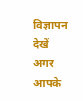विज्ञापन देखें
अगर आपके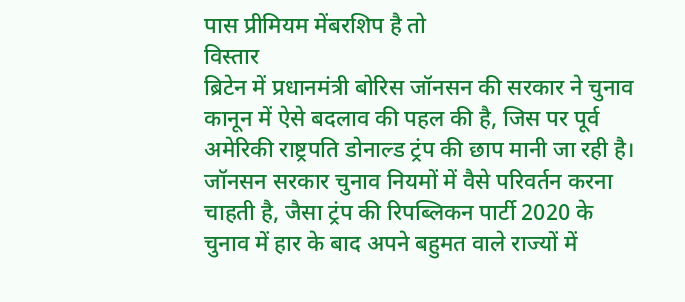पास प्रीमियम मेंबरशिप है तो
विस्तार
ब्रिटेन में प्रधानमंत्री बोरिस जॉनसन की सरकार ने चुनाव कानून में ऐसे बदलाव की पहल की है, जिस पर पूर्व अमेरिकी राष्ट्रपति डोनाल्ड ट्रंप की छाप मानी जा रही है। जॉनसन सरकार चुनाव नियमों में वैसे परिवर्तन करना चाहती है, जैसा ट्रंप की रिपब्लिकन पार्टी 2020 के चुनाव में हार के बाद अपने बहुमत वाले राज्यों में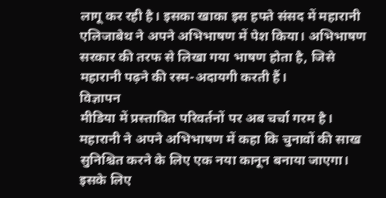लागू कर रही है। इसका खाका इस हफ्ते संसद में महारानी एलिजाबेथ ने अपने अभिभाषण में पेश किया। अभिभाषण सरकार की तरफ से लिखा गया भाषण होता है, जिसे महारानी पढ़ने की रस्म-अदायगी करती हैं।
विज्ञापन
मीडिया में प्रस्तावित परिवर्तनों पर अब चर्चा गरम है। महारानी ने अपने अभिभाषण में कहा कि चुनावों की साख सुनिश्चित करने के लिए एक नया कानून बनाया जाएगा। इसके लिए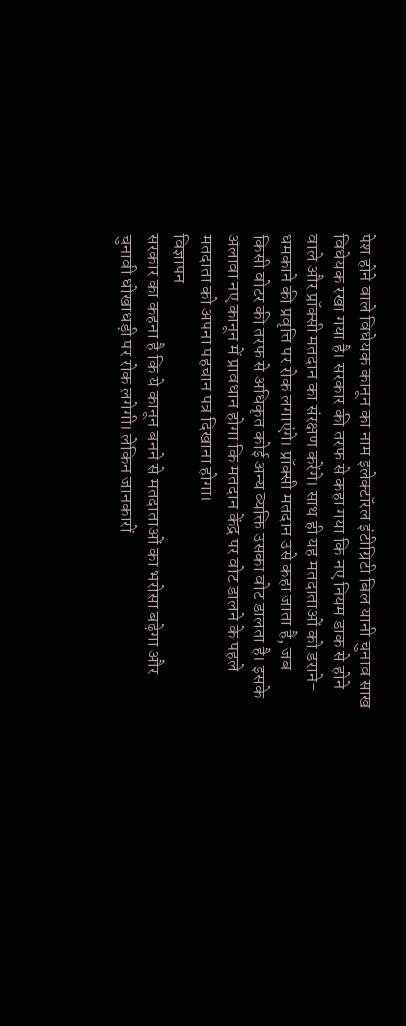पेश होने वाले विधेयक कानून का नाम इलेक्टॉरल इंटीग्रिटी बिल यानी चुनाव साख विधेयक रखा गया है। सरकार की तरफ से कहा गया कि नए नियम डाक से होने वाले और प्रॉक्सी मतदान का संरक्षण करेंगे। साथ ही यह मतदाताओं को डराने-धमकाने की प्रवृत्ति पर रोक लगाएंगे। प्रॉक्सी मतदान उसे कहा जाता है, जब किसी वोटर की तरफ से अधिकृत कोई अन्य व्यक्ति उसका वोट डालता है। इसके अलावा नए कानून में प्रावधान होगा कि मतदान केंद्र पर वोट डालने के पहले मतदाता को अपना पहचान पत्र दिखाना होगा।
विज्ञापन
सरकार का कहना है कि ये कानून बनने से मतदाताओं का भरोसा बढ़ेगा और चुनावी धोखाधड़ी पर रोक लगेगी। लेकिन जानकारों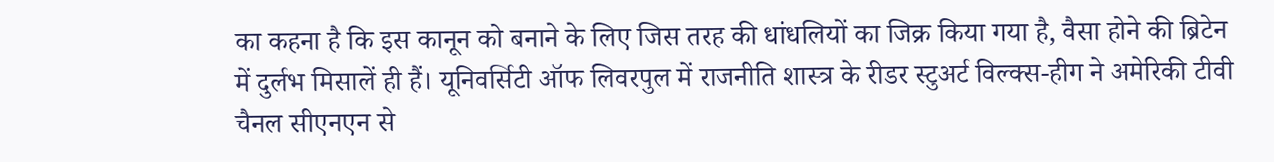का कहना है कि इस कानून को बनाने के लिए जिस तरह की धांधलियों का जिक्र किया गया है, वैसा होने की ब्रिटेन में दुर्लभ मिसालें ही हैं। यूनिवर्सिटी ऑफ लिवरपुल में राजनीति शास्त्र के रीडर स्टुअर्ट विल्क्स-हीग ने अमेरिकी टीवी चैनल सीएनएन से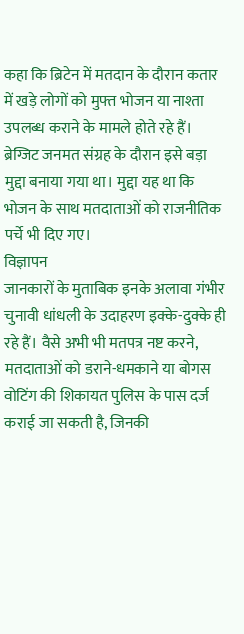कहा कि ब्रिटेन में मतदान के दौरान कतार में खड़े लोगों को मुफ्त भोजन या नाश्ता उपलब्ध कराने के मामले होते रहे हैं। ब्रेग्जिट जनमत संग्रह के दौरान इसे बड़ा मुद्दा बनाया गया था। मुद्दा यह था कि भोजन के साथ मतदाताओं को राजनीतिक पर्चे भी दिए गए।
विज्ञापन
जानकारों के मुताबिक इनके अलावा गंभीर चुनावी धांधली के उदाहरण इक्के-दुक्के ही रहे हैं। वैसे अभी भी मतपत्र नष्ट करने, मतदाताओं को डराने-धमकाने या बोगस वोटिंग की शिकायत पुलिस के पास दर्ज कराई जा सकती है, जिनकी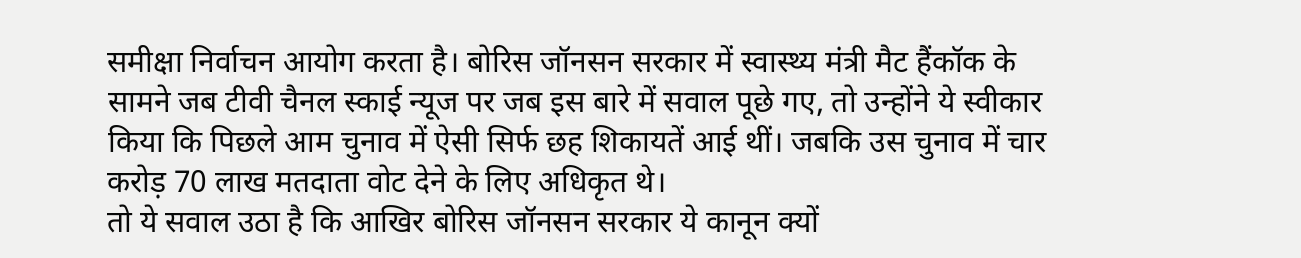समीक्षा निर्वाचन आयोग करता है। बोरिस जॉनसन सरकार में स्वास्थ्य मंत्री मैट हैंकॉक के सामने जब टीवी चैनल स्काई न्यूज पर जब इस बारे में सवाल पूछे गए, तो उन्होंने ये स्वीकार किया कि पिछले आम चुनाव में ऐसी सिर्फ छह शिकायतें आई थीं। जबकि उस चुनाव में चार करोड़ 70 लाख मतदाता वोट देने के लिए अधिकृत थे।
तो ये सवाल उठा है कि आखिर बोरिस जॉनसन सरकार ये कानून क्यों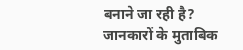बनाने जा रही है? जानकारों के मुताबिक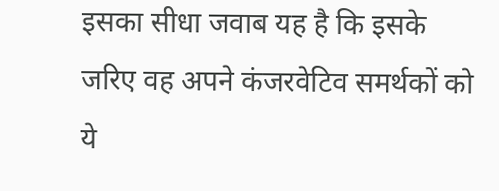इसका सीधा जवाब यह है कि इसके जरिए वह अपने कंजरवेटिव समर्थकों को ये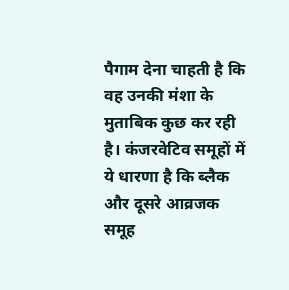पैगाम देना चाहती है कि वह उनकी मंशा के मुताबिक कुछ कर रही है। कंजरवेटिव समूहों में ये धारणा है कि ब्लैक और दूसरे आव्रजक समूह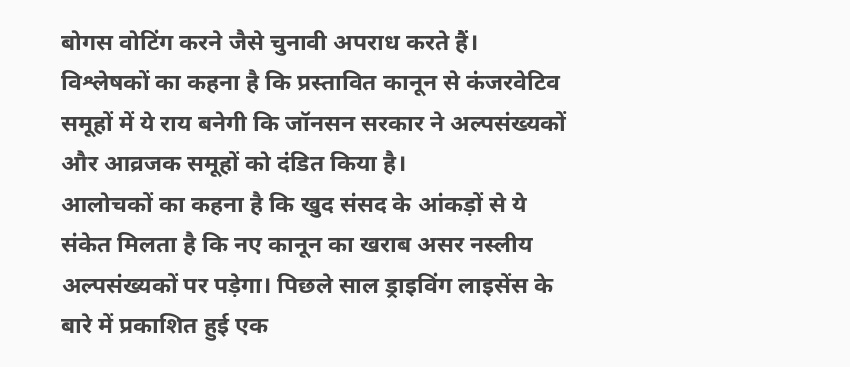बोगस वोटिंग करने जैसे चुनावी अपराध करते हैं। विश्लेषकों का कहना है कि प्रस्तावित कानून से कंजरवेटिव समूहों में ये राय बनेगी कि जॉनसन सरकार ने अल्पसंख्यकों और आव्रजक समूहों को दंडित किया है।
आलोचकों का कहना है कि खुद संसद के आंकड़ों से ये संकेत मिलता है कि नए कानून का खराब असर नस्लीय अल्पसंख्यकों पर पड़ेगा। पिछले साल ड्राइविंग लाइसेंस के बारे में प्रकाशित हुई एक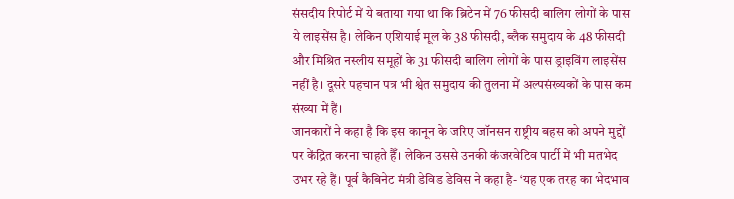संसदीय रिपोर्ट में ये बताया गया था कि ब्रिटेन में 76 फीसदी बालिग लोगों के पास ये लाइसेंस है। लेकिन एशियाई मूल के 38 फीसदी, ब्लैक समुदाय के 48 फीसदी और मिश्रित नस्लीय समूहों के 31 फीसदी बालिग लोगों के पास ड्राइविंग लाइसेंस नहीं है। दूसरे पहचान पत्र भी श्वेत समुदाय की तुलना में अल्पसंख्यकों के पास कम संख्या में हैं।
जानकारों ने कहा है कि इस कानून के जरिए जॉनसन राष्ट्रीय बहस को अपने मुद्दों पर केंद्रित करना चाहते हैँ। लेकिन उससे उनकी कंजरवेटिव पार्टी में भी मतभेद उभर रहे हैं। पूर्व कैबिनेट मंत्री डेविड डेविस ने कहा है- ‘यह एक तरह का भेदभाव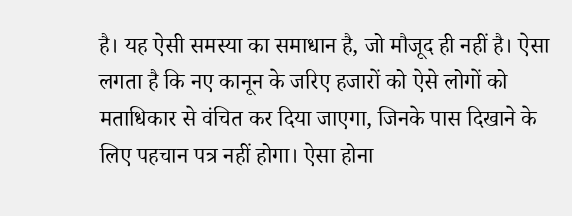है। यह ऐसी समस्या का समाधान है, जो मौजूद ही नहीं है। ऐसा लगता है कि नए कानून के जरिए हजारों को ऐसे लोगों को मताधिकार से वंचित कर दिया जाएगा, जिनके पास दिखाने के लिए पहचान पत्र नहीं होगा। ऐसा होना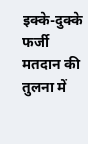इक्के-दुक्के फर्जी मतदान की तुलना में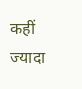कहीं ज्यादा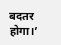बदतर होगा।’